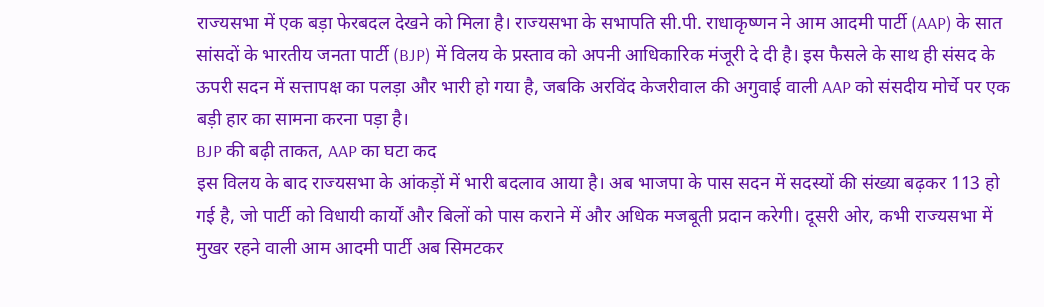राज्यसभा में एक बड़ा फेरबदल देखने को मिला है। राज्यसभा के सभापति सी.पी. राधाकृष्णन ने आम आदमी पार्टी (AAP) के सात सांसदों के भारतीय जनता पार्टी (BJP) में विलय के प्रस्ताव को अपनी आधिकारिक मंजूरी दे दी है। इस फैसले के साथ ही संसद के ऊपरी सदन में सत्तापक्ष का पलड़ा और भारी हो गया है, जबकि अरविंद केजरीवाल की अगुवाई वाली AAP को संसदीय मोर्चे पर एक बड़ी हार का सामना करना पड़ा है।
BJP की बढ़ी ताकत, AAP का घटा कद
इस विलय के बाद राज्यसभा के आंकड़ों में भारी बदलाव आया है। अब भाजपा के पास सदन में सदस्यों की संख्या बढ़कर 113 हो गई है, जो पार्टी को विधायी कार्यों और बिलों को पास कराने में और अधिक मजबूती प्रदान करेगी। दूसरी ओर, कभी राज्यसभा में मुखर रहने वाली आम आदमी पार्टी अब सिमटकर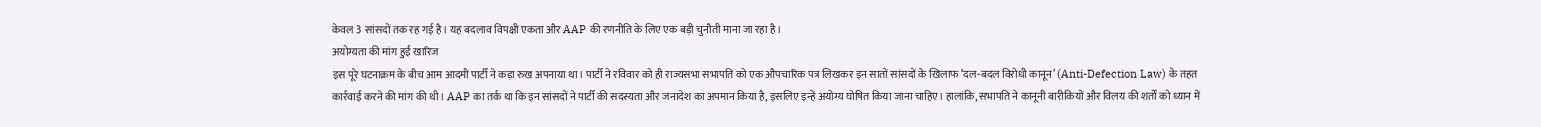केवल 3 सांसदों तक रह गई है। यह बदलाव विपक्षी एकता और AAP की रणनीति के लिए एक बड़ी चुनौती माना जा रहा है।
अयोग्यता की मांग हुई खारिज
इस पूरे घटनाक्रम के बीच आम आदमी पार्टी ने कड़ा रुख अपनाया था। पार्टी ने रविवार को ही राज्यसभा सभापति को एक औपचारिक पत्र लिखकर इन सातों सांसदों के खिलाफ ‘दल-बदल विरोधी कानून’ (Anti-Defection Law) के तहत कार्रवाई करने की मांग की थी। AAP का तर्क था कि इन सांसदों ने पार्टी की सदस्यता और जनादेश का अपमान किया है, इसलिए इन्हें अयोग्य घोषित किया जाना चाहिए। हालांकि, सभापति ने कानूनी बारीकियों और विलय की शर्तों को ध्यान में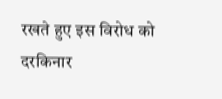रखते हुए इस विरोध को दरकिनार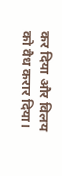कर दिया और विलय को वैध करार दिया।